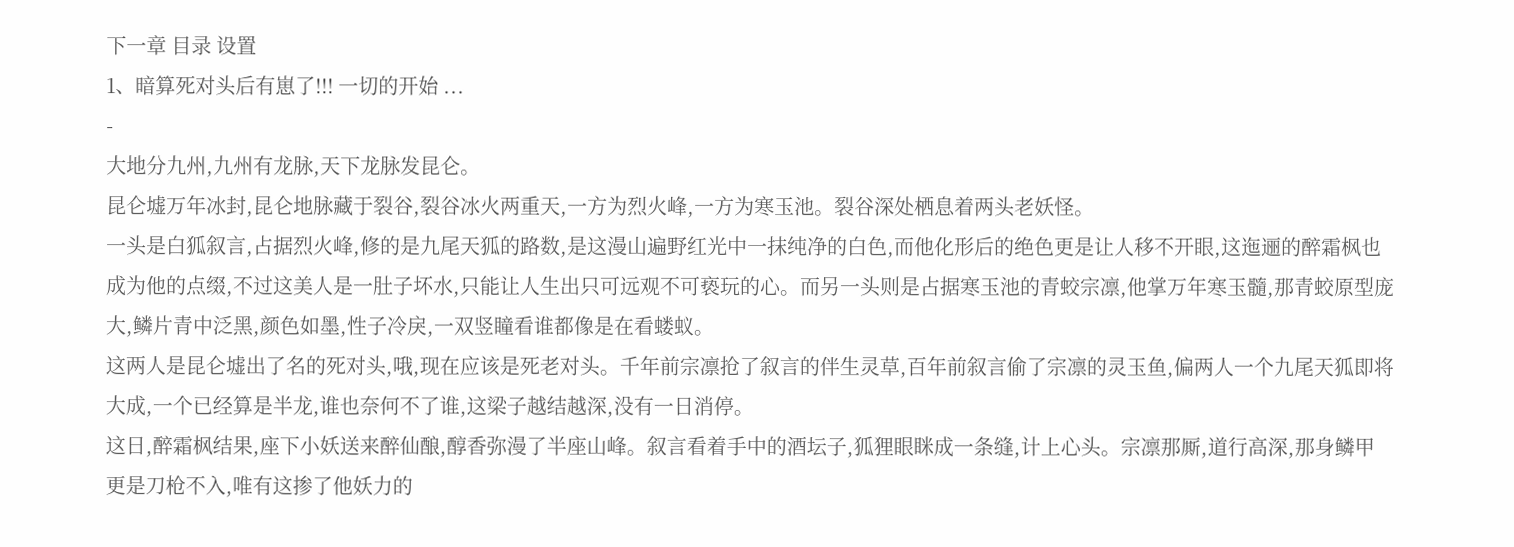下一章 目录 设置
1、暗算死对头后有崽了!!! 一切的开始 ...
-
大地分九州,九州有龙脉,天下龙脉发昆仑。
昆仑墟万年冰封,昆仑地脉藏于裂谷,裂谷冰火两重天,一方为烈火峰,一方为寒玉池。裂谷深处栖息着两头老妖怪。
一头是白狐叙言,占据烈火峰,修的是九尾天狐的路数,是这漫山遍野红光中一抹纯净的白色,而他化形后的绝色更是让人移不开眼,这迤逦的醉霜枫也成为他的点缀,不过这美人是一肚子坏水,只能让人生出只可远观不可亵玩的心。而另一头则是占据寒玉池的青蛟宗凛,他掌万年寒玉髓,那青蛟原型庞大,鳞片青中泛黑,颜色如墨,性子冷戾,一双竖瞳看谁都像是在看蝼蚁。
这两人是昆仑墟出了名的死对头,哦,现在应该是死老对头。千年前宗凛抢了叙言的伴生灵草,百年前叙言偷了宗凛的灵玉鱼,偏两人一个九尾天狐即将大成,一个已经算是半龙,谁也奈何不了谁,这梁子越结越深,没有一日消停。
这日,醉霜枫结果,座下小妖送来醉仙酿,醇香弥漫了半座山峰。叙言看着手中的酒坛子,狐狸眼眯成一条缝,计上心头。宗凛那厮,道行高深,那身鳞甲更是刀枪不入,唯有这掺了他妖力的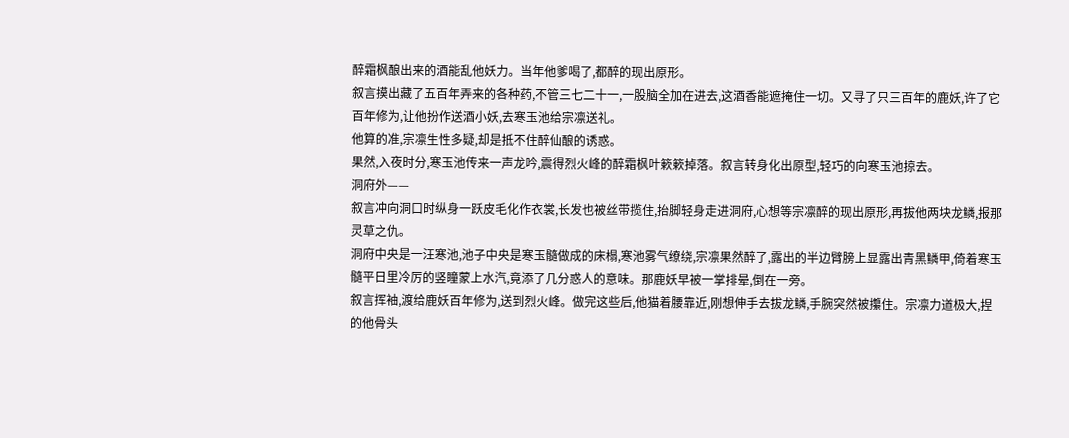醉霜枫酿出来的酒能乱他妖力。当年他爹喝了,都醉的现出原形。
叙言摸出藏了五百年弄来的各种药,不管三七二十一,一股脑全加在进去,这酒香能遮掩住一切。又寻了只三百年的鹿妖,许了它百年修为,让他扮作送酒小妖,去寒玉池给宗凛送礼。
他算的准,宗凛生性多疑,却是抵不住醉仙酿的诱惑。
果然,入夜时分,寒玉池传来一声龙吟,震得烈火峰的醉霜枫叶簌簌掉落。叙言转身化出原型,轻巧的向寒玉池掠去。
洞府外——
叙言冲向洞口时纵身一跃皮毛化作衣裳,长发也被丝带揽住,抬脚轻身走进洞府,心想等宗凛醉的现出原形,再拔他两块龙鳞,报那灵草之仇。
洞府中央是一汪寒池,池子中央是寒玉髓做成的床榻,寒池雾气缭绕,宗凛果然醉了,露出的半边臂膀上显露出青黑鳞甲,倚着寒玉髓平日里冷厉的竖瞳蒙上水汽,竟添了几分惑人的意味。那鹿妖早被一掌排晕,倒在一旁。
叙言挥袖,渡给鹿妖百年修为,送到烈火峰。做完这些后,他猫着腰靠近,刚想伸手去拔龙鳞,手腕突然被攥住。宗凛力道极大,捏的他骨头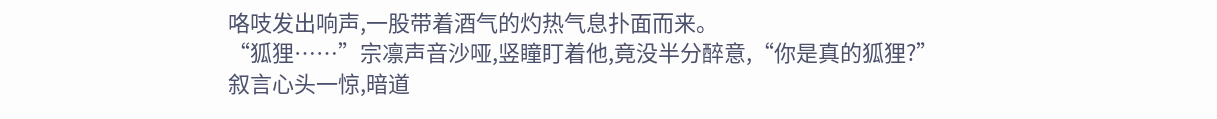咯吱发出响声,一股带着酒气的灼热气息扑面而来。
“狐狸……”宗凛声音沙哑,竖瞳盯着他,竟没半分醉意,“你是真的狐狸?”
叙言心头一惊,暗道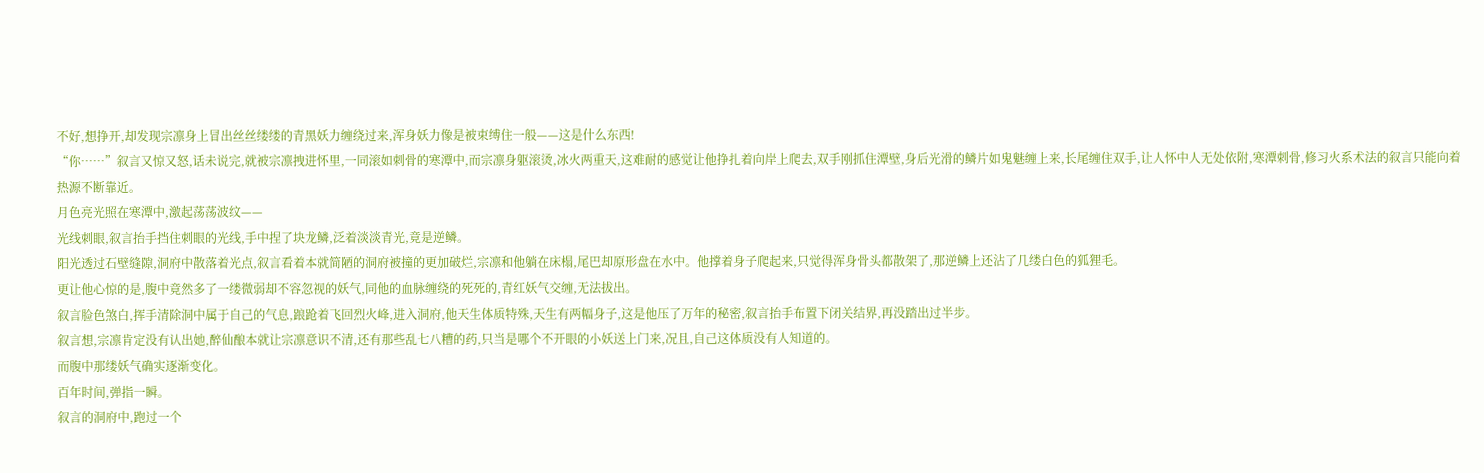不好,想挣开,却发现宗凛身上冒出丝丝缕缕的青黑妖力缠绕过来,浑身妖力像是被束缚住一般——这是什么东西!
“你……”叙言又惊又怒,话未说完,就被宗凛拽进怀里,一同滚如刺骨的寒潭中,而宗凛身躯滚烫,冰火两重天,这难耐的感觉让他挣扎着向岸上爬去,双手刚抓住潭壁,身后光滑的鳞片如鬼魅缠上来,长尾缠住双手,让人怀中人无处依附,寒潭刺骨,修习火系术法的叙言只能向着热源不断靠近。
月色亮光照在寒潭中,激起荡荡波纹——
光线刺眼,叙言抬手挡住刺眼的光线,手中捏了块龙鳞,泛着淡淡青光,竟是逆鳞。
阳光透过石壁缝隙,洞府中散落着光点,叙言看着本就简陋的洞府被撞的更加破烂,宗凛和他躺在床榻,尾巴却原形盘在水中。他撑着身子爬起来,只觉得浑身骨头都散架了,那逆鳞上还沾了几缕白色的狐狸毛。
更让他心惊的是,腹中竟然多了一缕微弱却不容忽视的妖气,同他的血脉缠绕的死死的,青红妖气交缠,无法拔出。
叙言脸色煞白,挥手清除洞中属于自己的气息,踉跄着飞回烈火峰,进入洞府,他天生体质特殊,天生有两幅身子,这是他压了万年的秘密,叙言抬手布置下闭关结界,再没踏出过半步。
叙言想,宗凛肯定没有认出她,醉仙酿本就让宗凛意识不清,还有那些乱七八糟的药,只当是哪个不开眼的小妖送上门来,况且,自己这体质没有人知道的。
而腹中那缕妖气确实逐渐变化。
百年时间,弹指一瞬。
叙言的洞府中,跑过一个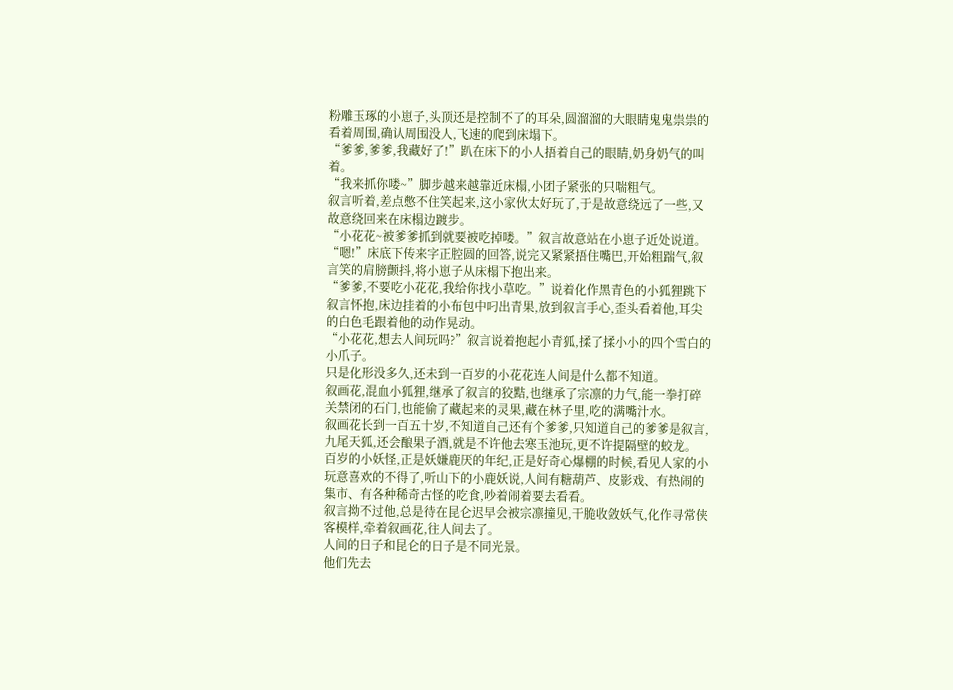粉雕玉琢的小崽子,头顶还是控制不了的耳朵,圆溜溜的大眼睛鬼鬼祟祟的看着周围,确认周围没人,飞速的爬到床塌下。
“爹爹,爹爹,我藏好了!”趴在床下的小人捂着自己的眼睛,奶身奶气的叫着。
“我来抓你喽~”脚步越来越靠近床榻,小团子紧张的只喘粗气。
叙言听着,差点憋不住笑起来,这小家伙太好玩了,于是故意绕远了一些,又故意绕回来在床榻边踱步。
“小花花~被爹爹抓到就要被吃掉喽。”叙言故意站在小崽子近处说道。
“嗯!”床底下传来字正腔圆的回答,说完又紧紧捂住嘴巴,开始粗踹气,叙言笑的肩膀颤抖,将小崽子从床榻下抱出来。
“爹爹,不要吃小花花,我给你找小草吃。”说着化作黑青色的小狐狸跳下叙言怀抱,床边挂着的小布包中叼出青果,放到叙言手心,歪头看着他,耳尖的白色毛跟着他的动作晃动。
“小花花,想去人间玩吗?”叙言说着抱起小青狐,揉了揉小小的四个雪白的小爪子。
只是化形没多久,还未到一百岁的小花花连人间是什么都不知道。
叙画花,混血小狐狸,继承了叙言的狡黠,也继承了宗凛的力气,能一拳打碎关禁闭的石门,也能偷了藏起来的灵果,藏在林子里,吃的满嘴汁水。
叙画花长到一百五十岁,不知道自己还有个爹爹,只知道自己的爹爹是叙言,九尾天狐,还会酿果子酒,就是不许他去寒玉池玩,更不许提隔壁的蛟龙。
百岁的小妖怪,正是妖嫌鹿厌的年纪,正是好奇心爆棚的时候,看见人家的小玩意喜欢的不得了,听山下的小鹿妖说,人间有糖葫芦、皮影戏、有热闹的集市、有各种稀奇古怪的吃食,吵着闹着要去看看。
叙言拗不过他,总是待在昆仑迟早会被宗凛撞见,干脆收敛妖气,化作寻常侠客模样,牵着叙画花,往人间去了。
人间的日子和昆仑的日子是不同光景。
他们先去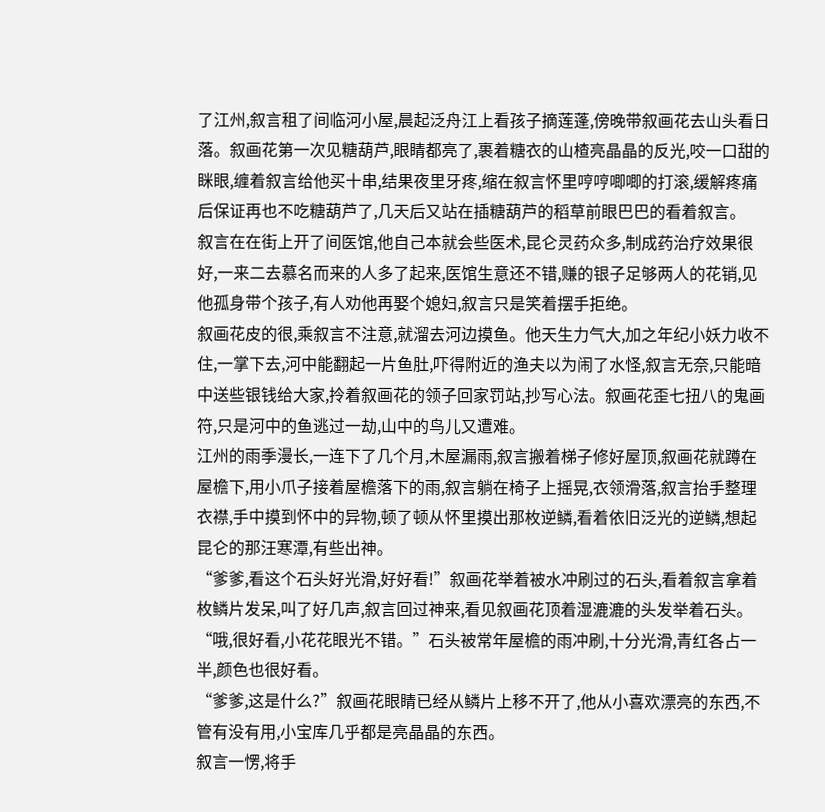了江州,叙言租了间临河小屋,晨起泛舟江上看孩子摘莲蓬,傍晚带叙画花去山头看日落。叙画花第一次见糖葫芦,眼睛都亮了,裹着糖衣的山楂亮晶晶的反光,咬一口甜的眯眼,缠着叙言给他买十串,结果夜里牙疼,缩在叙言怀里哼哼唧唧的打滚,缓解疼痛后保证再也不吃糖葫芦了,几天后又站在插糖葫芦的稻草前眼巴巴的看着叙言。
叙言在在街上开了间医馆,他自己本就会些医术,昆仑灵药众多,制成药治疗效果很好,一来二去慕名而来的人多了起来,医馆生意还不错,赚的银子足够两人的花销,见他孤身带个孩子,有人劝他再娶个媳妇,叙言只是笑着摆手拒绝。
叙画花皮的很,乘叙言不注意,就溜去河边摸鱼。他天生力气大,加之年纪小妖力收不住,一掌下去,河中能翻起一片鱼肚,吓得附近的渔夫以为闹了水怪,叙言无奈,只能暗中送些银钱给大家,拎着叙画花的领子回家罚站,抄写心法。叙画花歪七扭八的鬼画符,只是河中的鱼逃过一劫,山中的鸟儿又遭难。
江州的雨季漫长,一连下了几个月,木屋漏雨,叙言搬着梯子修好屋顶,叙画花就蹲在屋檐下,用小爪子接着屋檐落下的雨,叙言躺在椅子上摇晃,衣领滑落,叙言抬手整理衣襟,手中摸到怀中的异物,顿了顿从怀里摸出那枚逆鳞,看着依旧泛光的逆鳞,想起昆仑的那汪寒潭,有些出神。
“爹爹,看这个石头好光滑,好好看!”叙画花举着被水冲刷过的石头,看着叙言拿着枚鳞片发呆,叫了好几声,叙言回过神来,看见叙画花顶着湿漉漉的头发举着石头。
“哦,很好看,小花花眼光不错。”石头被常年屋檐的雨冲刷,十分光滑,青红各占一半,颜色也很好看。
“爹爹,这是什么?”叙画花眼睛已经从鳞片上移不开了,他从小喜欢漂亮的东西,不管有没有用,小宝库几乎都是亮晶晶的东西。
叙言一愣,将手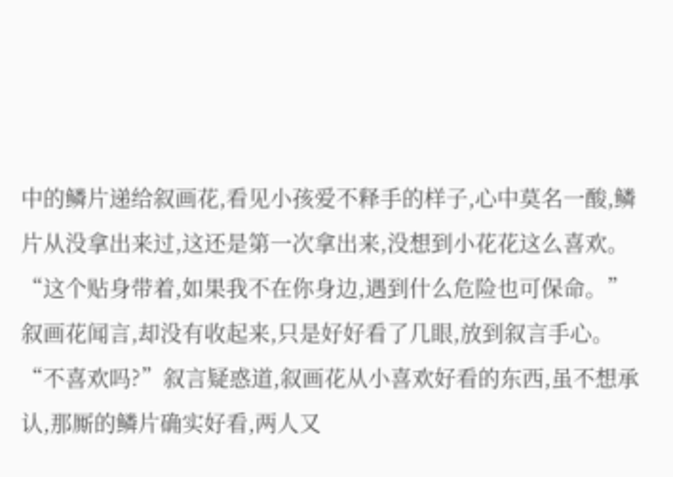中的鳞片递给叙画花,看见小孩爱不释手的样子,心中莫名一酸,鳞片从没拿出来过,这还是第一次拿出来,没想到小花花这么喜欢。
“这个贴身带着,如果我不在你身边,遇到什么危险也可保命。”
叙画花闻言,却没有收起来,只是好好看了几眼,放到叙言手心。
“不喜欢吗?”叙言疑惑道,叙画花从小喜欢好看的东西,虽不想承认,那厮的鳞片确实好看,两人又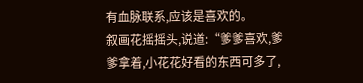有血脉联系,应该是喜欢的。
叙画花摇摇头,说道:“爹爹喜欢,爹爹拿着,小花花好看的东西可多了,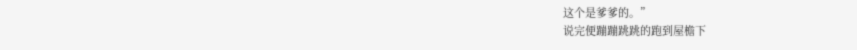这个是爹爹的。”
说完便蹦蹦跳跳的跑到屋檐下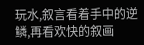玩水,叙言看着手中的逆鳞,再看欢快的叙画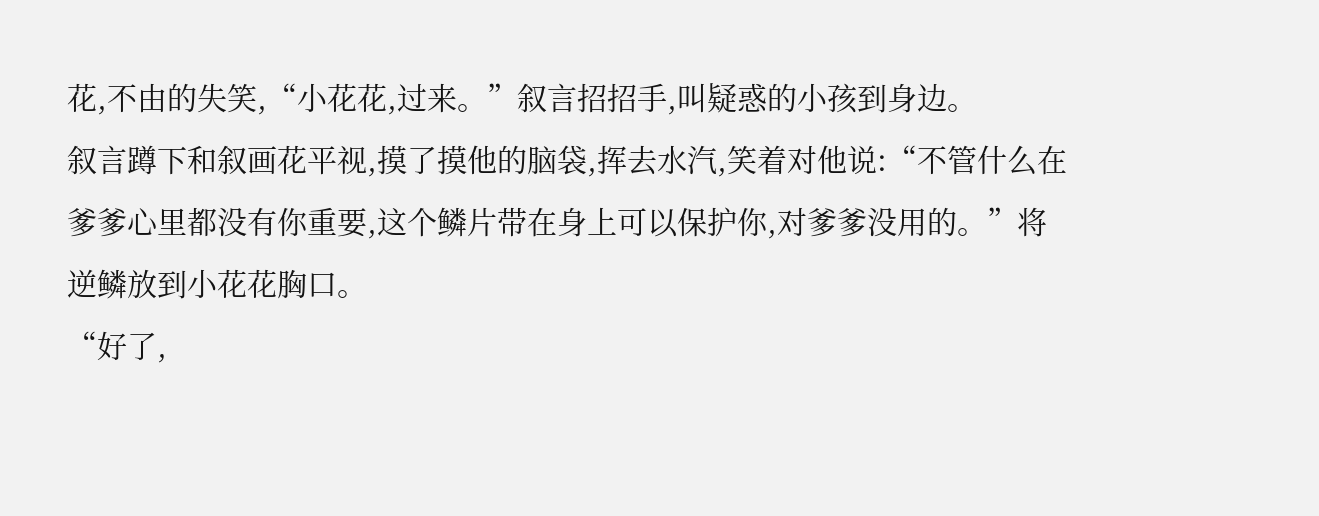花,不由的失笑,“小花花,过来。”叙言招招手,叫疑惑的小孩到身边。
叙言蹲下和叙画花平视,摸了摸他的脑袋,挥去水汽,笑着对他说:“不管什么在爹爹心里都没有你重要,这个鳞片带在身上可以保护你,对爹爹没用的。”将逆鳞放到小花花胸口。
“好了,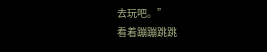去玩吧。”
看着蹦蹦跳跳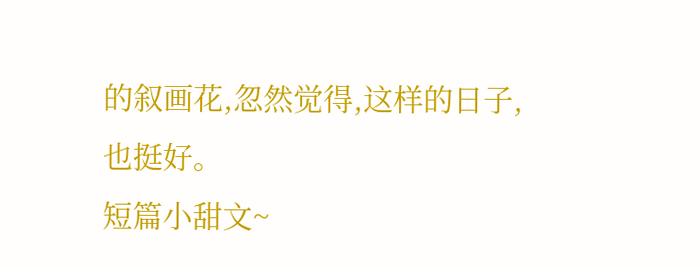的叙画花,忽然觉得,这样的日子,也挺好。
短篇小甜文~